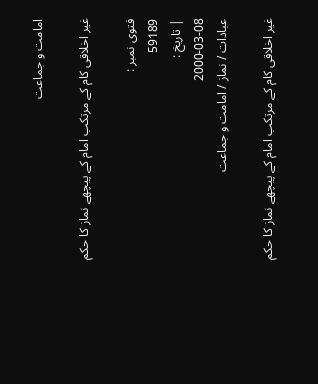امامت و جماعت

غیر اخلاقی کام کے مرتکب امام کے پیچھے نماز کا حکم

فتوی نمبر :
59189
| تاریخ :
2000-03-08
عبادات / نماز / امامت و جماعت

غیر اخلاقی کام کے مرتکب امام کے پیچھے نماز کا حکم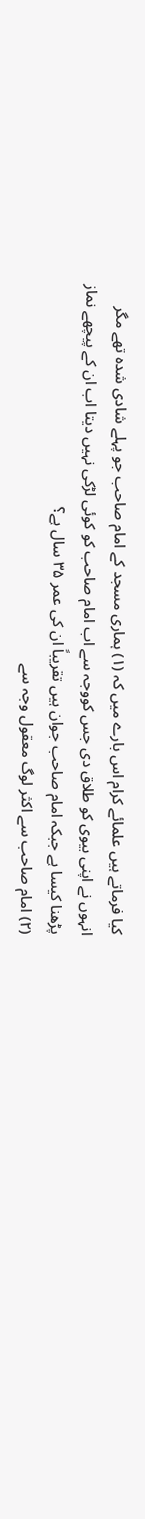کیا فرماتے ہیں علمائے کرام اس بارے میں کہ (۱) ہماری مسجد کے امام صاحب جو پہلے شادی شدہ تھے مگر انہوں نے اپنی بیوی کو طلاق دی جس کووجہ سے اب امام صاحب کو کوئی لڑکی نہیں دیتا اب ان کے پیچھے نماز پڑھنا کیسا ہے جبکہ امام صاحب جوان ہیں تقریباً ان کی عمر ۳۵ سال ہے؟
(۲) امام صاحب سے اکثر لوگ معقول وجہ سے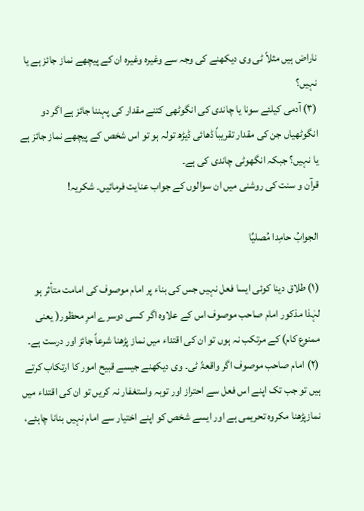ناراض ہیں مثلاً ٹی وی دیکھنے کی وجہ سے وغیرہ وغیرہ ان کے پیچھے نماز جائز ہے یا نہیں؟
(۳) آدمی کیلئے سونا یا چاندی کی انگوٹھی کتنے مقدار کی پہننا جائز ہے اگر دو انگوٹھیاں جن کی مقدار تقریباً ڈھائی ڈیڑھ تولہ ہو تو اس شخص کے پیچھے نماز جائز ہے یا نہیں؟ جبکہ انگھوٹی چاندی کی ہے۔
قرآن و سنت کی روشنی میں ان سوالوں کے جواب عنایت فرمائیں۔ شکریہ!

الجوابُ حامِدا مُصلیِّا

(۱) طلاق دینا کوئی ایسا فعل نہیں جس کی بناء پر امام موصوف کی امامت متأثر ہو لہٰذا مذکور امام صاحب موصوف اس کے علاوہ اگر کسی دوسرے امرِ محظور( یعنی ممنوع کام) کے مرتکب نہ ہوں تو ان کی اقتداء میں نماز پڑھنا شرعاً جائز اور درست ہے۔
(۲) امام صاحب موصوف اگر واقعۃً ٹی۔ وی دیکھنے جیسے قبیح امور کا ارتکاب کرتے ہیں تو جب تک اپنے اس فعل سے احتراز اور توبہ واستغفار نہ کریں تو ان کی اقتداء میں نمازپڑھنا مکروہ تحریمی ہے اور ایسے شخص کو اپنے اختیار سے امام نہیں بنانا چاہئے،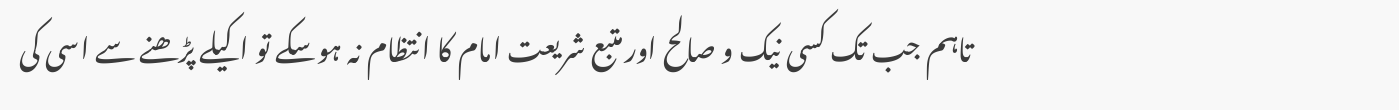تاہم جب تک کسی نیک و صالح اور متبع شریعت امام کا انتظام نہ ہوسکے تو اکیلے پڑھنے سے اسی کی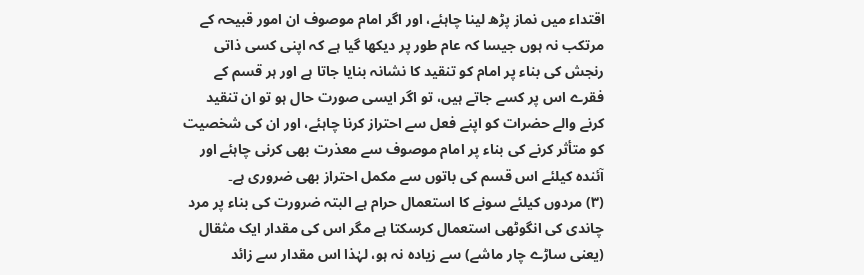اقتداء میں نماز پڑھ لینا چاہئے، اور اگر امام موصوف ان امور قبیحہ کے مرتکب نہ ہوں جیسا کہ عام طور پر دیکھا گیا ہے کہ اپنی کسی ذاتی رنجش کی بناء پر امام کو تنقید کا نشانہ بنایا جاتا ہے اور ہر قسم کے فقرے اس پر کسے جاتے ہیں، تو اگر ایسی صورت حال ہو تو ان تنقید کرنے والے حضرات کو اپنے فعل سے احتراز کرنا چاہئے، اور ان کی شخصیت کو متأثر کرنے کی بناء پر امام موصوف سے معذرت بھی کرنی چاہئے اور آئندہ کیلئے اس قسم کی باتوں سے مکمل احتراز بھی ضروری ہے۔
(۳) مردوں کیلئے سونے کا استعمال حرام ہے البتہ ضرورت کی بناء پر مرد چاندی کی انگوٹھی استعمال کرسکتا ہے مگر اس کی مقدار ایک مثقال (یعنی ساڑے چار ماشے) سے زیادہ نہ ہو، لہٰذا اس مقدار سے زائد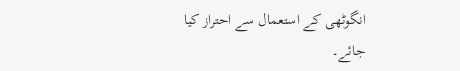انگوٹھی کے استعمال سے احتراز کیا جائے۔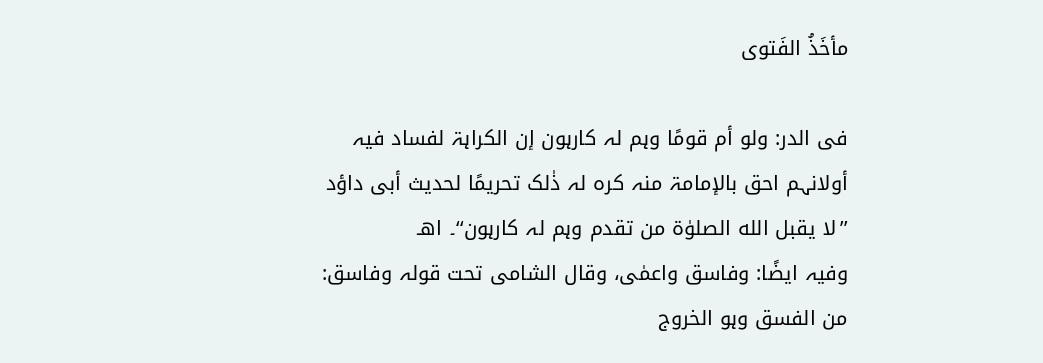مأخَذُ الفَتوی

فی الدر: ولو أم قومًا وہم لہ کارہون إن الکراہۃ لفساد فیہ أولانہم احق بالإمامۃ منہ کرہ لہ ذٰلک تحریمًا لحدیث أبی داؤد ’’لا یقبل الله الصلوٰۃ من تقدم وہم لہ کارہون‘‘۔ اھـ
وفیہ ایضًا: وفاسق واعمٰی، وقال الشامی تحت قولہ وفاسق: من الفسق وہو الخروج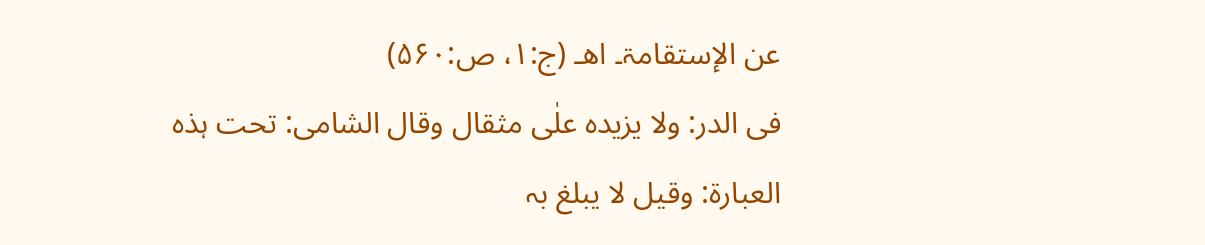عن الإستقامۃ۔ اھـ (ج:۱، ص:۵۶۰)
فی الدر: ولا یزیدہ علٰی مثقال وقال الشامی: تحت ہذہ العبارۃ: وقیل لا یبلغ بہ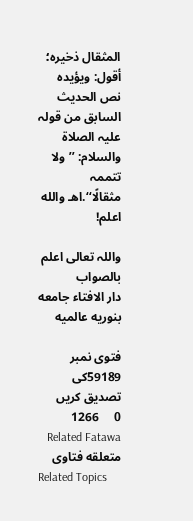المثقال ذخیرہ؛ أقول: ویؤیدہ نص الحدیث السابق من قولہ علیہ الصلاۃ والسلام: ’’ولا تتممہ مثقالًا‘‘.اھـ والله اعلم!

واللہ تعالی اعلم بالصواب
دار الافتاء جامعه بنوریه عالمیه

فتوی نمبر 59189کی تصدیق کریں
0     1266
Related Fatawa متعلقه فتاوی
Related Topics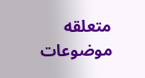متعلقه موضوعات